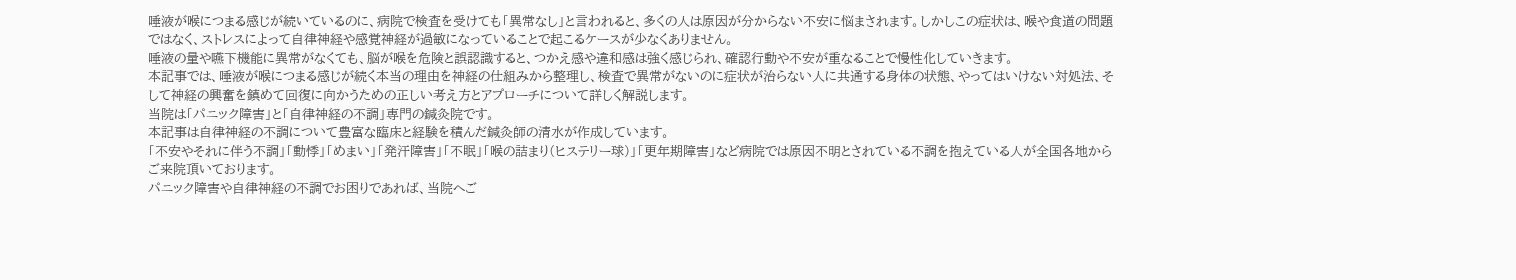唾液が喉につまる感じが続いているのに、病院で検査を受けても「異常なし」と言われると、多くの人は原因が分からない不安に悩まされます。しかしこの症状は、喉や食道の問題ではなく、ストレスによって自律神経や感覚神経が過敏になっていることで起こるケースが少なくありません。
唾液の量や嚥下機能に異常がなくても、脳が喉を危険と誤認識すると、つかえ感や違和感は強く感じられ、確認行動や不安が重なることで慢性化していきます。
本記事では、唾液が喉につまる感じが続く本当の理由を神経の仕組みから整理し、検査で異常がないのに症状が治らない人に共通する身体の状態、やってはいけない対処法、そして神経の興奮を鎮めて回復に向かうための正しい考え方とアプローチについて詳しく解説します。
当院は「パニック障害」と「自律神経の不調」専門の鍼灸院です。
本記事は自律神経の不調について豊富な臨床と経験を積んだ鍼灸師の清水が作成しています。
「不安やそれに伴う不調」「動悸」「めまい」「発汗障害」「不眠」「喉の詰まり(ヒステリー球)」「更年期障害」など病院では原因不明とされている不調を抱えている人が全国各地からご来院頂いております。
パニック障害や自律神経の不調でお困りであれば、当院へご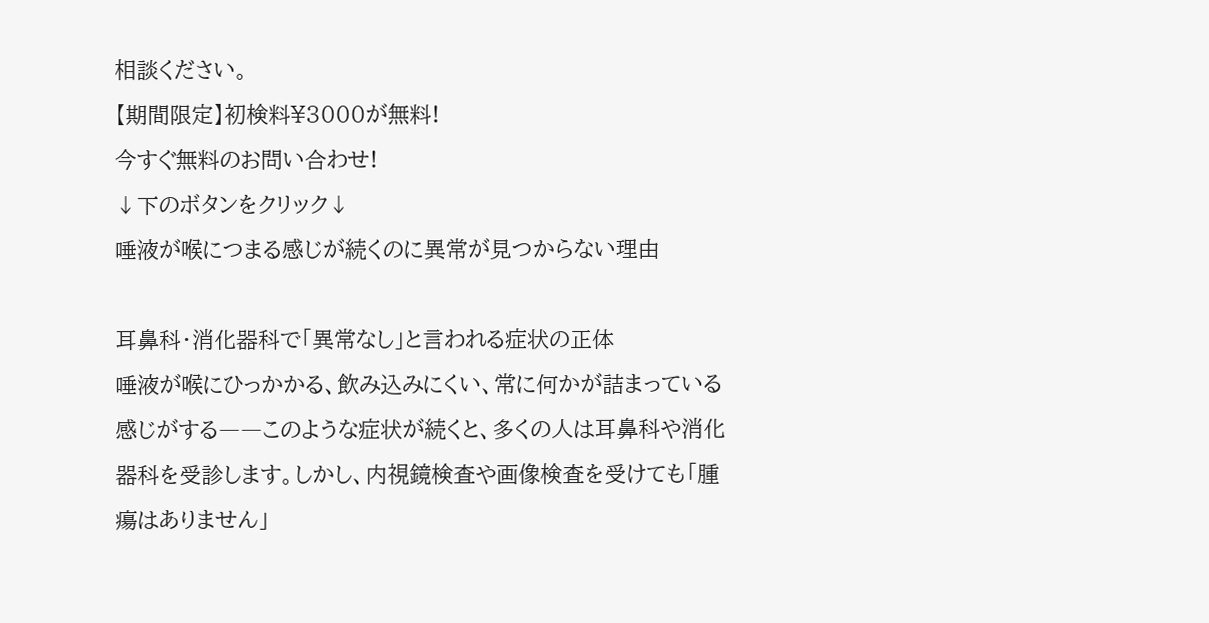相談ください。
【期間限定】初検料¥3000が無料!
今すぐ無料のお問い合わせ!
↓下のボタンをクリック↓
唾液が喉につまる感じが続くのに異常が見つからない理由

耳鼻科・消化器科で「異常なし」と言われる症状の正体
唾液が喉にひっかかる、飲み込みにくい、常に何かが詰まっている感じがする――このような症状が続くと、多くの人は耳鼻科や消化器科を受診します。しかし、内視鏡検査や画像検査を受けても「腫瘍はありません」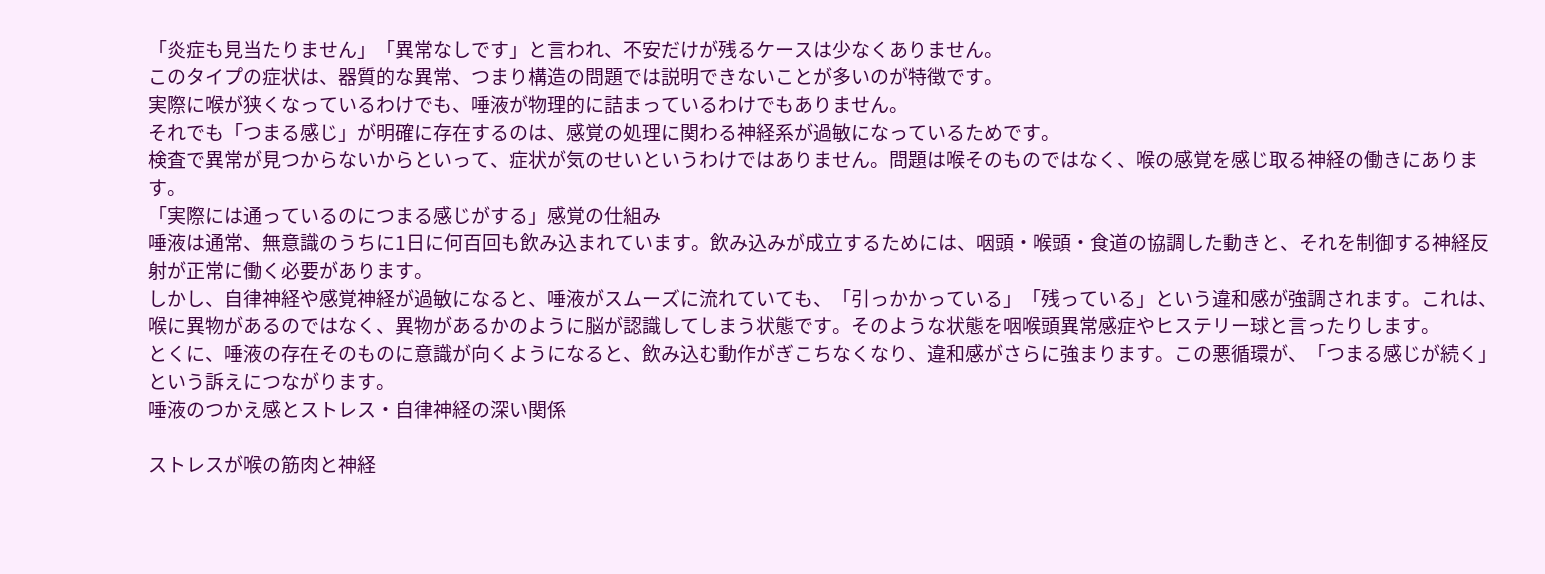「炎症も見当たりません」「異常なしです」と言われ、不安だけが残るケースは少なくありません。
このタイプの症状は、器質的な異常、つまり構造の問題では説明できないことが多いのが特徴です。
実際に喉が狭くなっているわけでも、唾液が物理的に詰まっているわけでもありません。
それでも「つまる感じ」が明確に存在するのは、感覚の処理に関わる神経系が過敏になっているためです。
検査で異常が見つからないからといって、症状が気のせいというわけではありません。問題は喉そのものではなく、喉の感覚を感じ取る神経の働きにあります。
「実際には通っているのにつまる感じがする」感覚の仕組み
唾液は通常、無意識のうちに1日に何百回も飲み込まれています。飲み込みが成立するためには、咽頭・喉頭・食道の協調した動きと、それを制御する神経反射が正常に働く必要があります。
しかし、自律神経や感覚神経が過敏になると、唾液がスムーズに流れていても、「引っかかっている」「残っている」という違和感が強調されます。これは、喉に異物があるのではなく、異物があるかのように脳が認識してしまう状態です。そのような状態を咽喉頭異常感症やヒステリー球と言ったりします。
とくに、唾液の存在そのものに意識が向くようになると、飲み込む動作がぎこちなくなり、違和感がさらに強まります。この悪循環が、「つまる感じが続く」という訴えにつながります。
唾液のつかえ感とストレス・自律神経の深い関係

ストレスが喉の筋肉と神経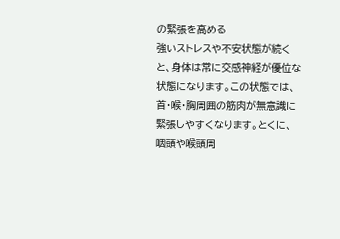の緊張を高める
強いストレスや不安状態が続くと、身体は常に交感神経が優位な状態になります。この状態では、首・喉・胸周囲の筋肉が無意識に緊張しやすくなります。とくに、咽頭や喉頭周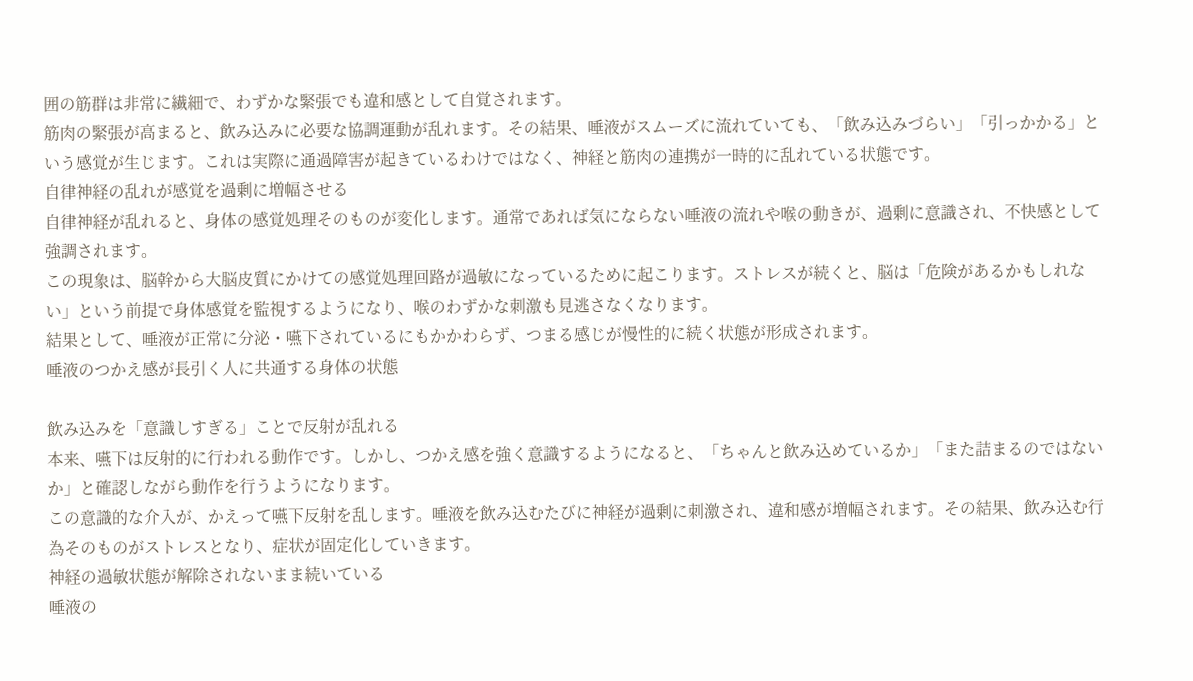囲の筋群は非常に繊細で、わずかな緊張でも違和感として自覚されます。
筋肉の緊張が高まると、飲み込みに必要な協調運動が乱れます。その結果、唾液がスムーズに流れていても、「飲み込みづらい」「引っかかる」という感覚が生じます。これは実際に通過障害が起きているわけではなく、神経と筋肉の連携が一時的に乱れている状態です。
自律神経の乱れが感覚を過剰に増幅させる
自律神経が乱れると、身体の感覚処理そのものが変化します。通常であれば気にならない唾液の流れや喉の動きが、過剰に意識され、不快感として強調されます。
この現象は、脳幹から大脳皮質にかけての感覚処理回路が過敏になっているために起こります。ストレスが続くと、脳は「危険があるかもしれない」という前提で身体感覚を監視するようになり、喉のわずかな刺激も見逃さなくなります。
結果として、唾液が正常に分泌・嚥下されているにもかかわらず、つまる感じが慢性的に続く状態が形成されます。
唾液のつかえ感が長引く人に共通する身体の状態

飲み込みを「意識しすぎる」ことで反射が乱れる
本来、嚥下は反射的に行われる動作です。しかし、つかえ感を強く意識するようになると、「ちゃんと飲み込めているか」「また詰まるのではないか」と確認しながら動作を行うようになります。
この意識的な介入が、かえって嚥下反射を乱します。唾液を飲み込むたびに神経が過剰に刺激され、違和感が増幅されます。その結果、飲み込む行為そのものがストレスとなり、症状が固定化していきます。
神経の過敏状態が解除されないまま続いている
唾液の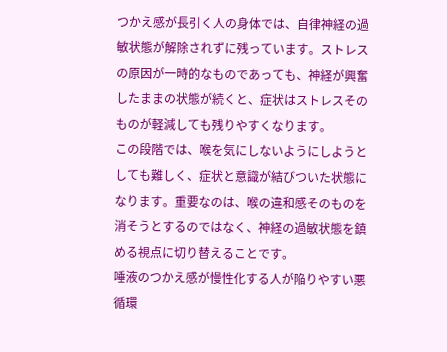つかえ感が長引く人の身体では、自律神経の過敏状態が解除されずに残っています。ストレスの原因が一時的なものであっても、神経が興奮したままの状態が続くと、症状はストレスそのものが軽減しても残りやすくなります。
この段階では、喉を気にしないようにしようとしても難しく、症状と意識が結びついた状態になります。重要なのは、喉の違和感そのものを消そうとするのではなく、神経の過敏状態を鎮める視点に切り替えることです。
唾液のつかえ感が慢性化する人が陥りやすい悪循環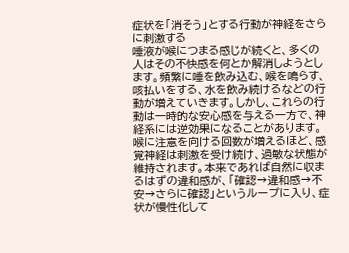症状を「消そう」とする行動が神経をさらに刺激する
唾液が喉につまる感じが続くと、多くの人はその不快感を何とか解消しようとします。頻繁に唾を飲み込む、喉を鳴らす、咳払いをする、水を飲み続けるなどの行動が増えていきます。しかし、これらの行動は一時的な安心感を与える一方で、神経系には逆効果になることがあります。
喉に注意を向ける回数が増えるほど、感覚神経は刺激を受け続け、過敏な状態が維持されます。本来であれば自然に収まるはずの違和感が、「確認→違和感→不安→さらに確認」というループに入り、症状が慢性化して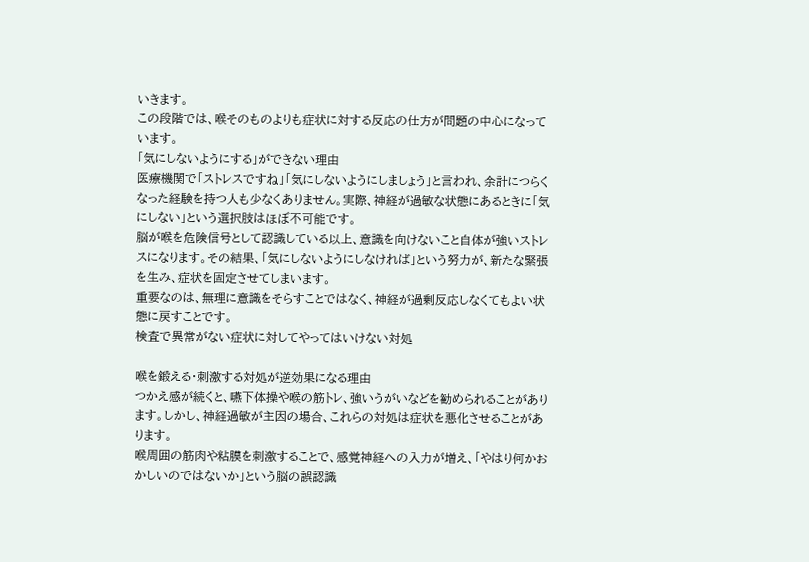いきます。
この段階では、喉そのものよりも症状に対する反応の仕方が問題の中心になっています。
「気にしないようにする」ができない理由
医療機関で「ストレスですね」「気にしないようにしましょう」と言われ、余計につらくなった経験を持つ人も少なくありません。実際、神経が過敏な状態にあるときに「気にしない」という選択肢はほぼ不可能です。
脳が喉を危険信号として認識している以上、意識を向けないこと自体が強いストレスになります。その結果、「気にしないようにしなければ」という努力が、新たな緊張を生み、症状を固定させてしまいます。
重要なのは、無理に意識をそらすことではなく、神経が過剰反応しなくてもよい状態に戻すことです。
検査で異常がない症状に対してやってはいけない対処

喉を鍛える・刺激する対処が逆効果になる理由
つかえ感が続くと、嚥下体操や喉の筋トレ、強いうがいなどを勧められることがあります。しかし、神経過敏が主因の場合、これらの対処は症状を悪化させることがあります。
喉周囲の筋肉や粘膜を刺激することで、感覚神経への入力が増え、「やはり何かおかしいのではないか」という脳の誤認識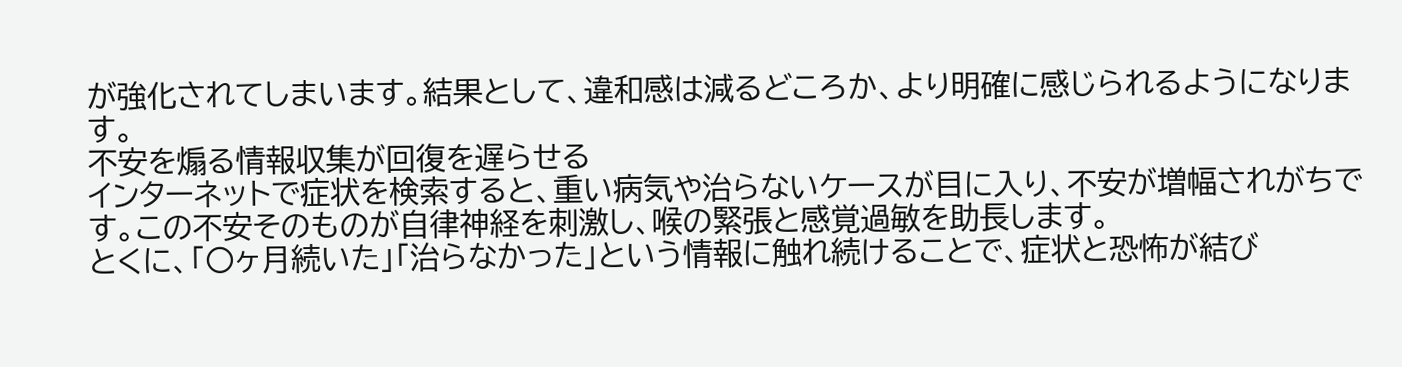が強化されてしまいます。結果として、違和感は減るどころか、より明確に感じられるようになります。
不安を煽る情報収集が回復を遅らせる
インターネットで症状を検索すると、重い病気や治らないケースが目に入り、不安が増幅されがちです。この不安そのものが自律神経を刺激し、喉の緊張と感覚過敏を助長します。
とくに、「〇ヶ月続いた」「治らなかった」という情報に触れ続けることで、症状と恐怖が結び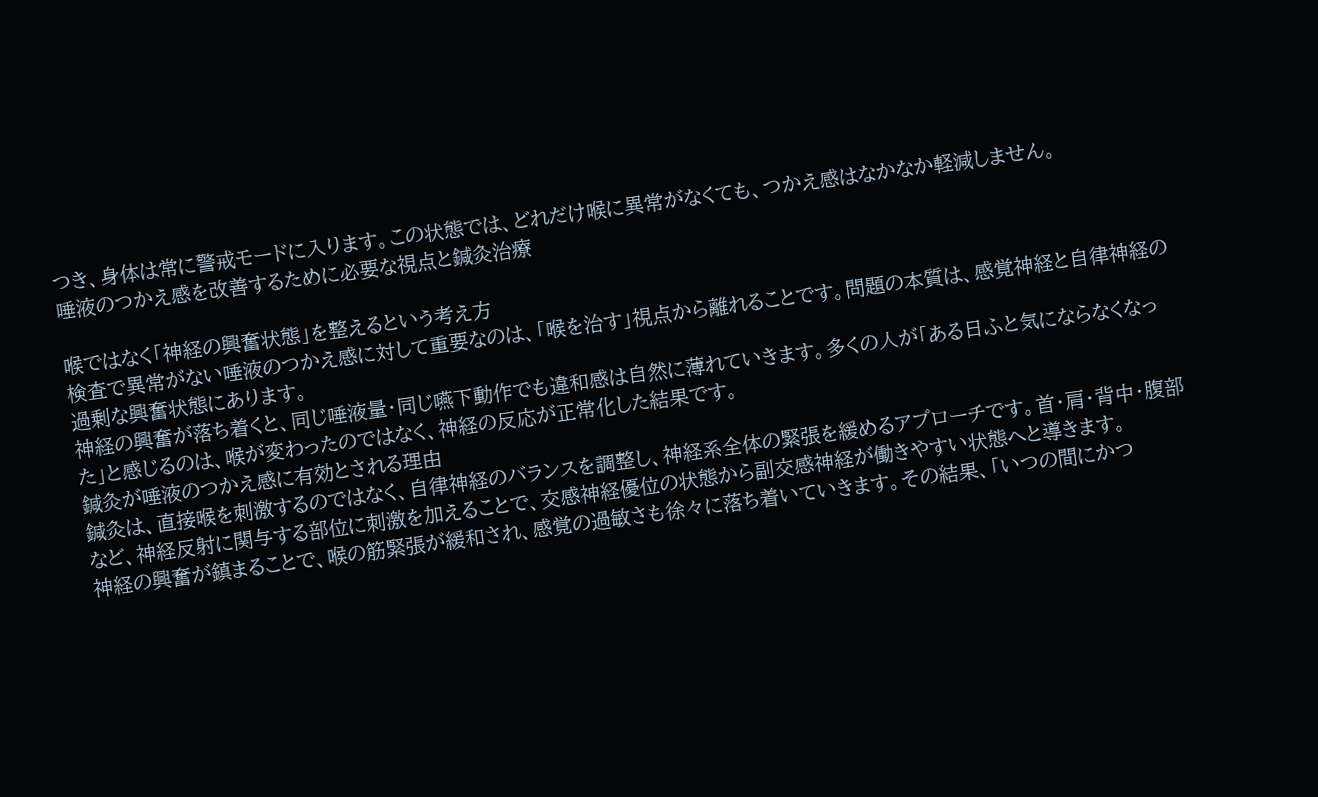つき、身体は常に警戒モードに入ります。この状態では、どれだけ喉に異常がなくても、つかえ感はなかなか軽減しません。
唾液のつかえ感を改善するために必要な視点と鍼灸治療

喉ではなく「神経の興奮状態」を整えるという考え方
検査で異常がない唾液のつかえ感に対して重要なのは、「喉を治す」視点から離れることです。問題の本質は、感覚神経と自律神経の過剰な興奮状態にあります。
神経の興奮が落ち着くと、同じ唾液量・同じ嚥下動作でも違和感は自然に薄れていきます。多くの人が「ある日ふと気にならなくなった」と感じるのは、喉が変わったのではなく、神経の反応が正常化した結果です。
鍼灸が唾液のつかえ感に有効とされる理由
鍼灸は、直接喉を刺激するのではなく、自律神経のバランスを調整し、神経系全体の緊張を緩めるアプローチです。首・肩・背中・腹部など、神経反射に関与する部位に刺激を加えることで、交感神経優位の状態から副交感神経が働きやすい状態へと導きます。
神経の興奮が鎮まることで、喉の筋緊張が緩和され、感覚の過敏さも徐々に落ち着いていきます。その結果、「いつの間にかつ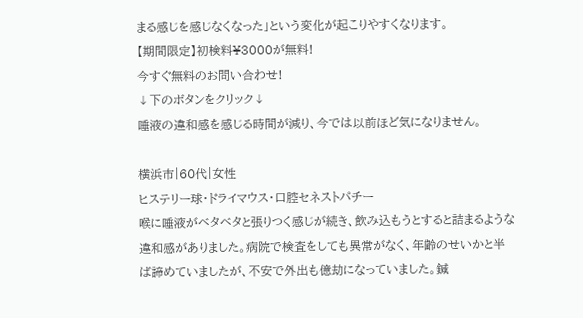まる感じを感じなくなった」という変化が起こりやすくなります。
【期間限定】初検料¥3000が無料!
今すぐ無料のお問い合わせ!
↓下のボタンをクリック↓
唾液の違和感を感じる時間が減り、今では以前ほど気になりません。

横浜市|60代|女性
ヒステリー球・ドライマウス・口腔セネストパチー
喉に唾液がベタベタと張りつく感じが続き、飲み込もうとすると詰まるような違和感がありました。病院で検査をしても異常がなく、年齢のせいかと半ば諦めていましたが、不安で外出も億劫になっていました。鍼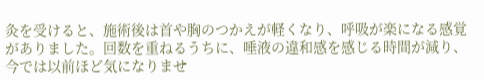灸を受けると、施術後は首や胸のつかえが軽くなり、呼吸が楽になる感覚がありました。回数を重ねるうちに、唾液の違和感を感じる時間が減り、今では以前ほど気になりませ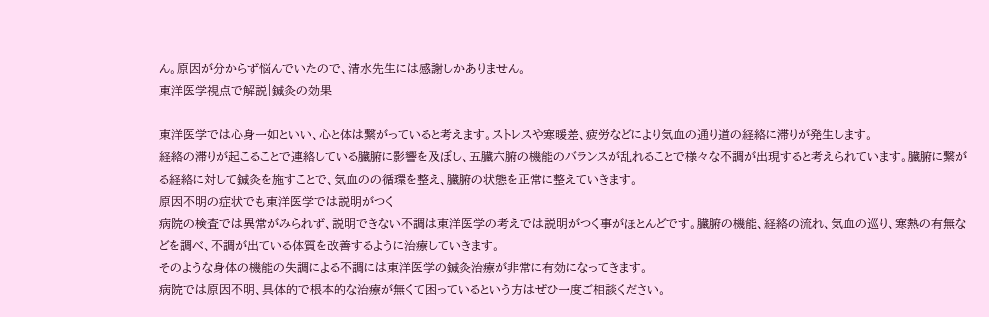ん。原因が分からず悩んでいたので、清水先生には感謝しかありません。
東洋医学視点で解説|鍼灸の効果

東洋医学では心身一如といい、心と体は繋がっていると考えます。ストレスや寒暖差、疲労などにより気血の通り道の経絡に滞りが発生します。
経絡の滞りが起こることで連絡している臓腑に影響を及ぼし、五臓六腑の機能のバランスが乱れることで様々な不調が出現すると考えられています。臓腑に繋がる経絡に対して鍼灸を施すことで、気血のの循環を整え、臓腑の状態を正常に整えていきます。
原因不明の症状でも東洋医学では説明がつく
病院の検査では異常がみられず、説明できない不調は東洋医学の考えでは説明がつく事がほとんどです。臓腑の機能、経絡の流れ、気血の巡り、寒熱の有無などを調べ、不調が出ている体質を改善するように治療していきます。
そのような身体の機能の失調による不調には東洋医学の鍼灸治療が非常に有効になってきます。
病院では原因不明、具体的で根本的な治療が無くて困っているという方はぜひ一度ご相談ください。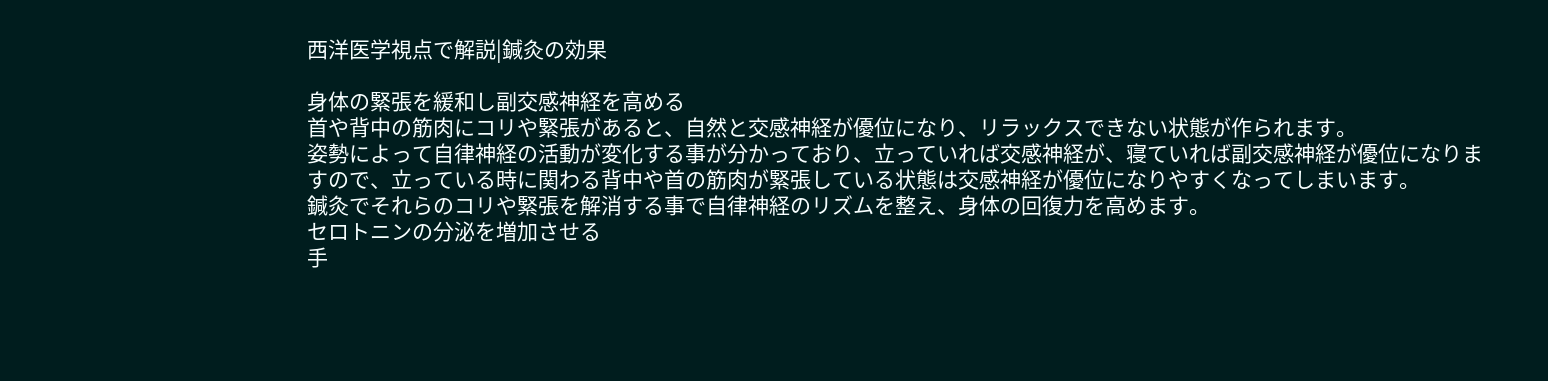西洋医学視点で解説|鍼灸の効果

身体の緊張を緩和し副交感神経を高める
首や背中の筋肉にコリや緊張があると、自然と交感神経が優位になり、リラックスできない状態が作られます。
姿勢によって自律神経の活動が変化する事が分かっており、立っていれば交感神経が、寝ていれば副交感神経が優位になりますので、立っている時に関わる背中や首の筋肉が緊張している状態は交感神経が優位になりやすくなってしまいます。
鍼灸でそれらのコリや緊張を解消する事で自律神経のリズムを整え、身体の回復力を高めます。
セロトニンの分泌を増加させる
手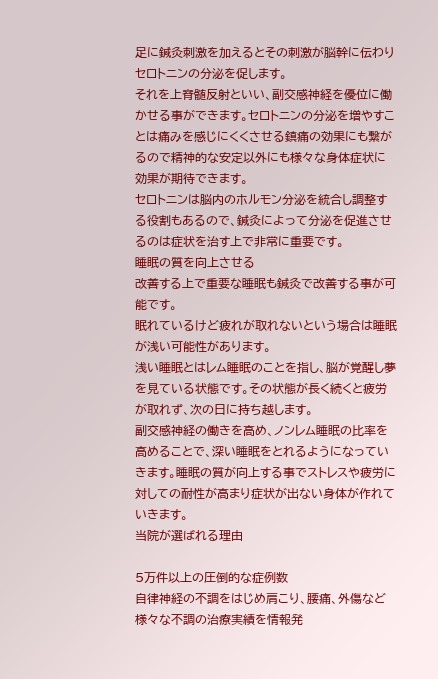足に鍼灸刺激を加えるとその刺激が脳幹に伝わりセロトニンの分泌を促します。
それを上脊髄反射といい、副交感神経を優位に働かせる事ができます。セロトニンの分泌を増やすことは痛みを感じにくくさせる鎮痛の効果にも繋がるので精神的な安定以外にも様々な身体症状に効果が期待できます。
セロトニンは脳内のホルモン分泌を統合し調整する役割もあるので、鍼灸によって分泌を促進させるのは症状を治す上で非常に重要です。
睡眠の質を向上させる
改善する上で重要な睡眠も鍼灸で改善する事が可能です。
眠れているけど疲れが取れないという場合は睡眠が浅い可能性があります。
浅い睡眠とはレム睡眠のことを指し、脳が覚醒し夢を見ている状態です。その状態が長く続くと疲労が取れず、次の日に持ち越します。
副交感神経の働きを高め、ノンレム睡眠の比率を高めることで、深い睡眠をとれるようになっていきます。睡眠の質が向上する事でストレスや疲労に対しての耐性が高まり症状が出ない身体が作れていきます。
当院が選ばれる理由

5万件以上の圧倒的な症例数
自律神経の不調をはじめ肩こり、腰痛、外傷など様々な不調の治療実績を情報発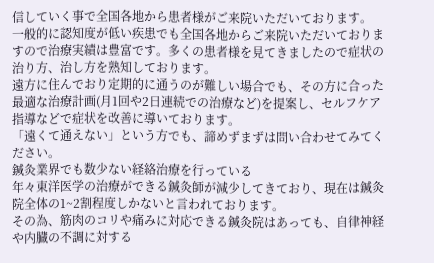信していく事で全国各地から患者様がご来院いただいております。
一般的に認知度が低い疾患でも全国各地からご来院いただいておりますので治療実績は豊富です。多くの患者様を見てきましたので症状の治り方、治し方を熟知しております。
遠方に住んでおり定期的に通うのが難しい場合でも、その方に合った最適な治療計画(月1回や2日連続での治療など)を提案し、セルフケア指導などで症状を改善に導いております。
「遠くて通えない」という方でも、諦めずまずは問い合わせてみてください。
鍼灸業界でも数少ない経絡治療を行っている
年々東洋医学の治療ができる鍼灸師が減少してきており、現在は鍼灸院全体の1~2割程度しかないと言われております。
その為、筋肉のコリや痛みに対応できる鍼灸院はあっても、自律神経や内臓の不調に対する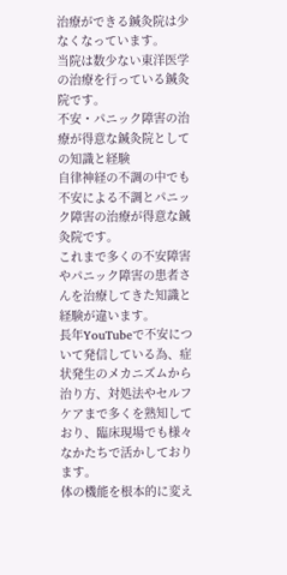治療ができる鍼灸院は少なくなっています。
当院は数少ない東洋医学の治療を行っている鍼灸院です。
不安・パニック障害の治療が得意な鍼灸院としての知識と経験
自律神経の不調の中でも不安による不調とパニック障害の治療が得意な鍼灸院です。
これまで多くの不安障害やパニック障害の患者さんを治療してきた知識と経験が違います。
長年YouTubeで不安について発信している為、症状発生のメカニズムから治り方、対処法やセルフケアまで多くを熟知しており、臨床現場でも様々なかたちで活かしております。
体の機能を根本的に変え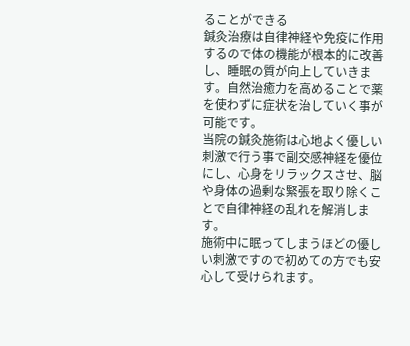ることができる
鍼灸治療は自律神経や免疫に作用するので体の機能が根本的に改善し、睡眠の質が向上していきます。自然治癒力を高めることで薬を使わずに症状を治していく事が可能です。
当院の鍼灸施術は心地よく優しい刺激で行う事で副交感神経を優位にし、心身をリラックスさせ、脳や身体の過剰な緊張を取り除くことで自律神経の乱れを解消します。
施術中に眠ってしまうほどの優しい刺激ですので初めての方でも安心して受けられます。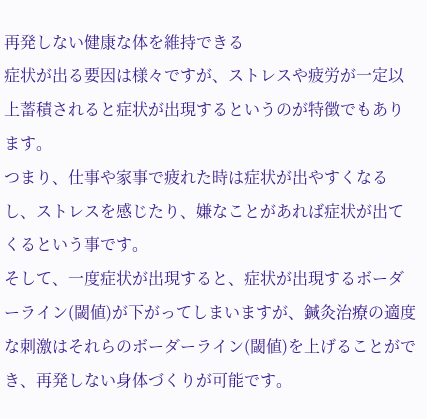再発しない健康な体を維持できる
症状が出る要因は様々ですが、ストレスや疲労が一定以上蓄積されると症状が出現するというのが特徴でもあります。
つまり、仕事や家事で疲れた時は症状が出やすくなるし、ストレスを感じたり、嫌なことがあれば症状が出てくるという事です。
そして、一度症状が出現すると、症状が出現するボーダーライン(閾値)が下がってしまいますが、鍼灸治療の適度な刺激はそれらのボーダーライン(閾値)を上げることができ、再発しない身体づくりが可能です。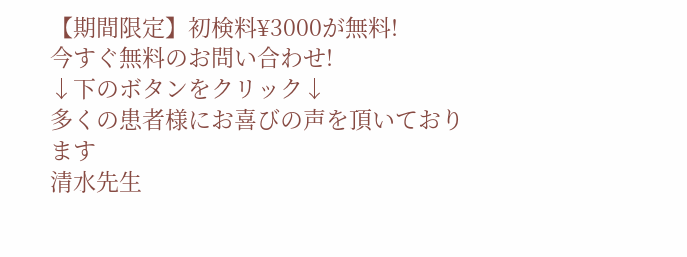【期間限定】初検料¥3000が無料!
今すぐ無料のお問い合わせ!
↓下のボタンをクリック↓
多くの患者様にお喜びの声を頂いております
清水先生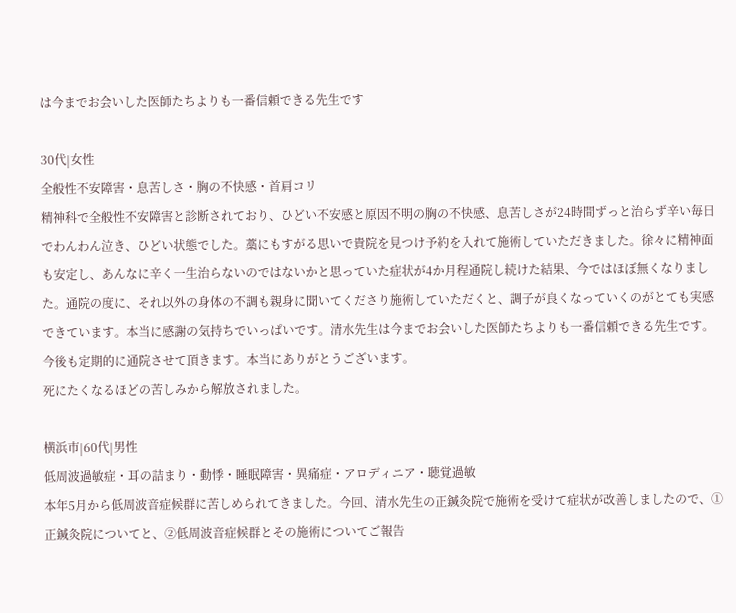は今までお会いした医師たちよりも一番信頼できる先生です

30代|女性
全般性不安障害・息苦しさ・胸の不快感・首肩コリ
精神科で全般性不安障害と診断されており、ひどい不安感と原因不明の胸の不快感、息苦しさが24時間ずっと治らず辛い毎日でわんわん泣き、ひどい状態でした。藁にもすがる思いで貴院を見つけ予約を入れて施術していただきました。徐々に精神面も安定し、あんなに辛く一生治らないのではないかと思っていた症状が4か月程通院し続けた結果、今ではほぼ無くなりました。通院の度に、それ以外の身体の不調も親身に聞いてくださり施術していただくと、調子が良くなっていくのがとても実感できています。本当に感謝の気持ちでいっぱいです。清水先生は今までお会いした医師たちよりも一番信頼できる先生です。今後も定期的に通院させて頂きます。本当にありがとうございます。
死にたくなるほどの苦しみから解放されました。

横浜市|60代|男性
低周波過敏症・耳の詰まり・動悸・睡眠障害・異痛症・アロディニア・聴覚過敏
本年5月から低周波音症候群に苦しめられてきました。今回、清水先生の正鍼灸院で施術を受けて症状が改善しましたので、①正鍼灸院についてと、②低周波音症候群とその施術についてご報告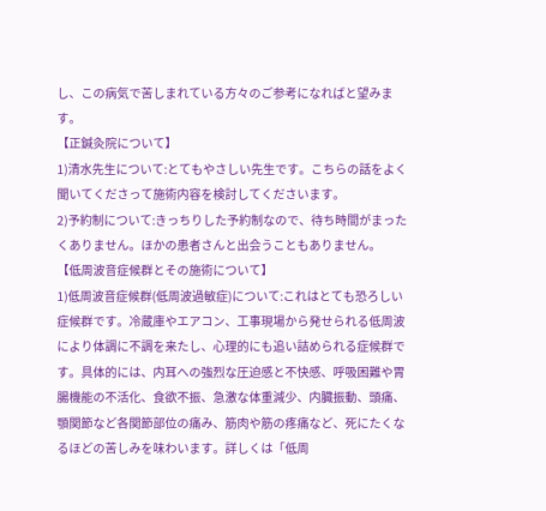し、この病気で苦しまれている方々のご参考になればと望みます。
【正鍼灸院について】
1)清水先生について:とてもやさしい先生です。こちらの話をよく聞いてくださって施術内容を検討してくださいます。
2)予約制について:きっちりした予約制なので、待ち時間がまったくありません。ほかの患者さんと出会うこともありません。
【低周波音症候群とその施術について】
1)低周波音症候群(低周波過敏症)について:これはとても恐ろしい症候群です。冷蔵庫やエアコン、工事現場から発せられる低周波により体調に不調を来たし、心理的にも追い詰められる症候群です。具体的には、内耳への強烈な圧迫感と不快感、呼吸困難や胃腸機能の不活化、食欲不振、急激な体重減少、内臓振動、頭痛、顎関節など各関節部位の痛み、筋肉や筋の疼痛など、死にたくなるほどの苦しみを味わいます。詳しくは「低周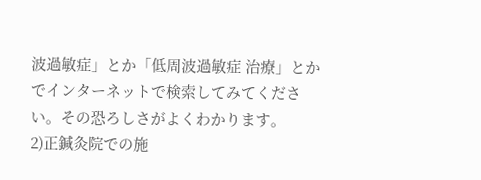波過敏症」とか「低周波過敏症 治療」とかでインターネットで検索してみてください。その恐ろしさがよくわかります。
2)正鍼灸院での施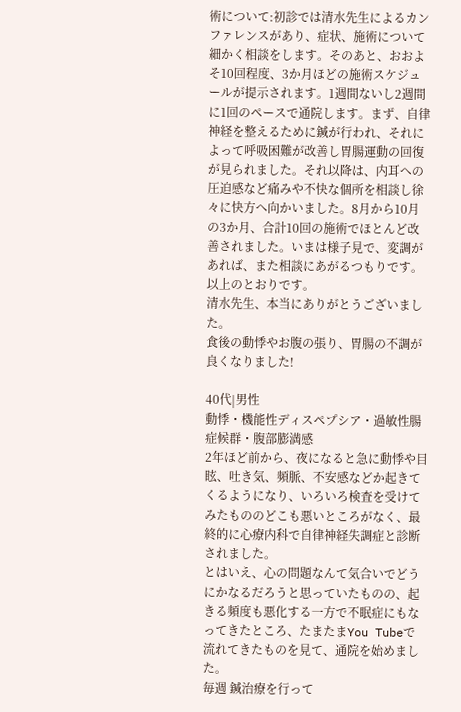術について:初診では清水先生によるカンファレンスがあり、症状、施術について細かく相談をします。そのあと、おおよそ10回程度、3か月ほどの施術スケジュールが提示されます。1週間ないし2週間に1回のペースで通院します。まず、自律神経を整えるために鍼が行われ、それによって呼吸困難が改善し胃腸運動の回復が見られました。それ以降は、内耳への圧迫感など痛みや不快な個所を相談し徐々に快方へ向かいました。8月から10月の3か月、合計10回の施術でほとんど改善されました。いまは様子見で、変調があれば、また相談にあがるつもりです。
以上のとおりです。
清水先生、本当にありがとうございました。
食後の動悸やお腹の張り、胃腸の不調が良くなりました!

40代|男性
動悸・機能性ディスペプシア・過敏性腸症候群・腹部膨満感
2年ほど前から、夜になると急に動悸や目眩、吐き気、頻脈、不安感などか起きてくるようになり、いろいろ検査を受けてみたもののどこも悪いところがなく、最終的に心療内科で自律神経失調症と診断されました。
とはいえ、心の問題なんて気合いでどうにかなるだろうと思っていたものの、起きる頻度も悪化する一方で不眠症にもなってきたところ、たまたまYou Tubeで流れてきたものを見て、通院を始めました。
毎週 鍼治療を行って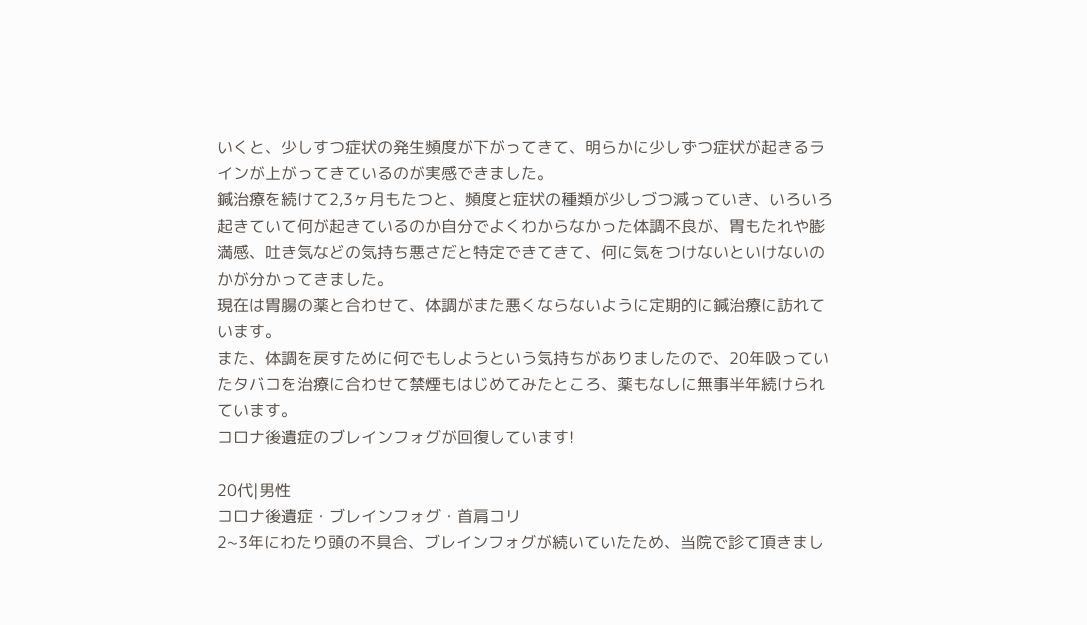いくと、少しすつ症状の発生頻度が下がってきて、明らかに少しずつ症状が起きるラインが上がってきているのが実感できました。
鍼治療を続けて2,3ヶ月もたつと、頻度と症状の種類が少しづつ減っていき、いろいろ起きていて何が起きているのか自分でよくわからなかった体調不良が、胃もたれや膨満感、吐き気などの気持ち悪さだと特定できてきて、何に気をつけないといけないのかが分かってきました。
現在は胃腸の薬と合わせて、体調がまた悪くならないように定期的に鍼治療に訪れています。
また、体調を戻すために何でもしようという気持ちがありましたので、20年吸っていたタバコを治療に合わせて禁煙もはじめてみたところ、薬もなしに無事半年続けられています。
コロナ後遺症のブレインフォグが回復しています!

20代|男性
コロナ後遺症・ブレインフォグ・首肩コリ
2~3年にわたり頭の不具合、ブレインフォグが続いていたため、当院で診て頂きまし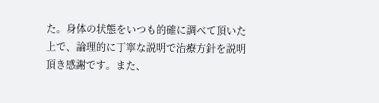た。身体の状態をいつも的確に調べて頂いた上で、論理的に丁寧な説明で治療方針を説明頂き感謝です。また、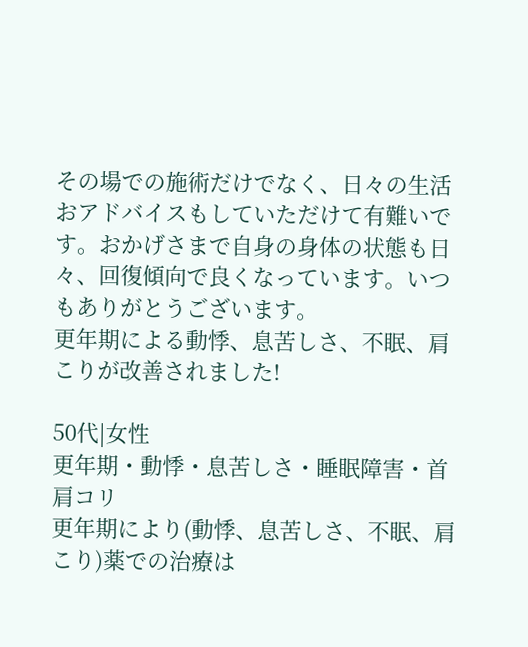その場での施術だけでなく、日々の生活おアドバイスもしていただけて有難いです。おかげさまで自身の身体の状態も日々、回復傾向で良くなっています。いつもありがとうございます。
更年期による動悸、息苦しさ、不眠、肩こりが改善されました!

50代|女性
更年期・動悸・息苦しさ・睡眠障害・首肩コリ
更年期により(動悸、息苦しさ、不眠、肩こり)薬での治療は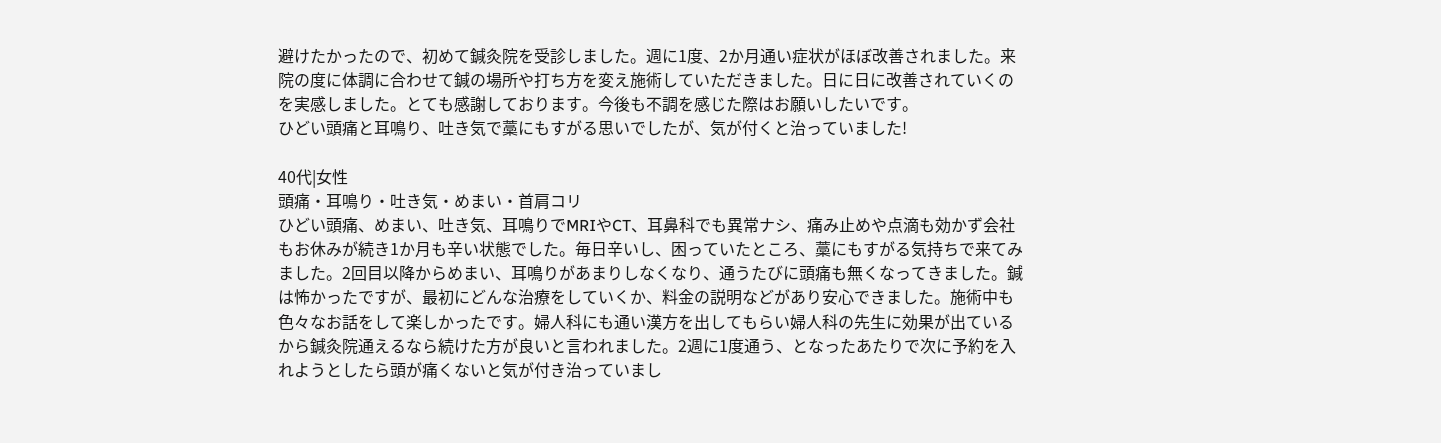避けたかったので、初めて鍼灸院を受診しました。週に1度、2か月通い症状がほぼ改善されました。来院の度に体調に合わせて鍼の場所や打ち方を変え施術していただきました。日に日に改善されていくのを実感しました。とても感謝しております。今後も不調を感じた際はお願いしたいです。
ひどい頭痛と耳鳴り、吐き気で藁にもすがる思いでしたが、気が付くと治っていました!

40代|女性
頭痛・耳鳴り・吐き気・めまい・首肩コリ
ひどい頭痛、めまい、吐き気、耳鳴りでMRIやCT、耳鼻科でも異常ナシ、痛み止めや点滴も効かず会社もお休みが続き1か月も辛い状態でした。毎日辛いし、困っていたところ、藁にもすがる気持ちで来てみました。2回目以降からめまい、耳鳴りがあまりしなくなり、通うたびに頭痛も無くなってきました。鍼は怖かったですが、最初にどんな治療をしていくか、料金の説明などがあり安心できました。施術中も色々なお話をして楽しかったです。婦人科にも通い漢方を出してもらい婦人科の先生に効果が出ているから鍼灸院通えるなら続けた方が良いと言われました。2週に1度通う、となったあたりで次に予約を入れようとしたら頭が痛くないと気が付き治っていまし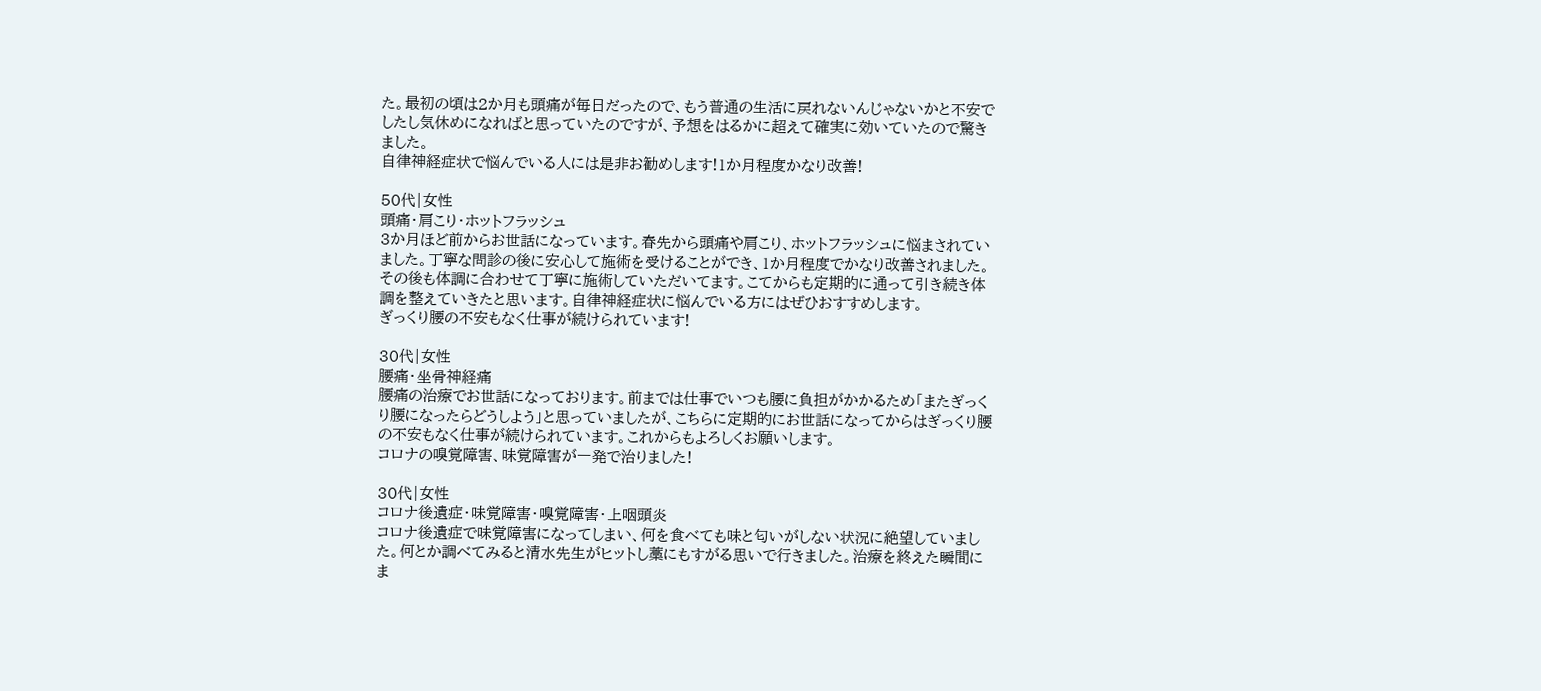た。最初の頃は2か月も頭痛が毎日だったので、もう普通の生活に戻れないんじゃないかと不安でしたし気休めになればと思っていたのですが、予想をはるかに超えて確実に効いていたので驚きました。
自律神経症状で悩んでいる人には是非お勧めします!1か月程度かなり改善!

50代|女性
頭痛・肩こり・ホットフラッシュ
3か月ほど前からお世話になっています。春先から頭痛や肩こり、ホットフラッシュに悩まされていました。丁寧な問診の後に安心して施術を受けることができ、1か月程度でかなり改善されました。その後も体調に合わせて丁寧に施術していただいてます。こてからも定期的に通って引き続き体調を整えていきたと思います。自律神経症状に悩んでいる方にはぜひおすすめします。
ぎっくり腰の不安もなく仕事が続けられています!

30代|女性
腰痛・坐骨神経痛
腰痛の治療でお世話になっております。前までは仕事でいつも腰に負担がかかるため「またぎっくり腰になったらどうしよう」と思っていましたが、こちらに定期的にお世話になってからはぎっくり腰の不安もなく仕事が続けられています。これからもよろしくお願いします。
コロナの嗅覚障害、味覚障害が一発で治りました!

30代|女性
コロナ後遺症・味覚障害・嗅覚障害・上咽頭炎
コロナ後遺症で味覚障害になってしまい、何を食べても味と匂いがしない状況に絶望していました。何とか調べてみると清水先生がヒットし藁にもすがる思いで行きました。治療を終えた瞬間にま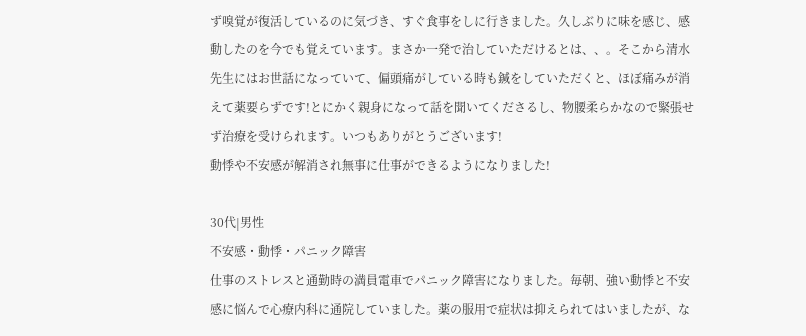ず嗅覚が復活しているのに気づき、すぐ食事をしに行きました。久しぶりに味を感じ、感動したのを今でも覚えています。まさか一発で治していただけるとは、、。そこから清水先生にはお世話になっていて、偏頭痛がしている時も鍼をしていただくと、ほぼ痛みが消えて薬要らずです!とにかく親身になって話を聞いてくださるし、物腰柔らかなので緊張せず治療を受けられます。いつもありがとうございます!
動悸や不安感が解消され無事に仕事ができるようになりました!

30代|男性
不安感・動悸・パニック障害
仕事のストレスと通勤時の満員電車でパニック障害になりました。毎朝、強い動悸と不安感に悩んで心療内科に通院していました。薬の服用で症状は抑えられてはいましたが、な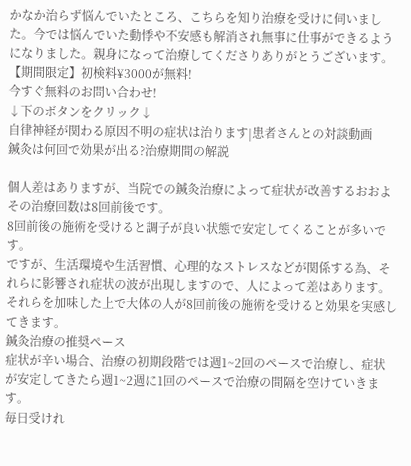かなか治らず悩んでいたところ、こちらを知り治療を受けに伺いました。今では悩んでいた動悸や不安感も解消され無事に仕事ができるようになりました。親身になって治療してくださりありがとうございます。
【期間限定】初検料¥3000が無料!
今すぐ無料のお問い合わせ!
↓下のボタンをクリック↓
自律神経が関わる原因不明の症状は治ります|患者さんとの対談動画
鍼灸は何回で効果が出る?治療期間の解説

個人差はありますが、当院での鍼灸治療によって症状が改善するおおよその治療回数は8回前後です。
8回前後の施術を受けると調子が良い状態で安定してくることが多いです。
ですが、生活環境や生活習慣、心理的なストレスなどが関係する為、それらに影響され症状の波が出現しますので、人によって差はあります。
それらを加味した上で大体の人が8回前後の施術を受けると効果を実感してきます。
鍼灸治療の推奨ペース
症状が辛い場合、治療の初期段階では週1~2回のペースで治療し、症状が安定してきたら週1~2週に1回のペースで治療の間隔を空けていきます。
毎日受けれ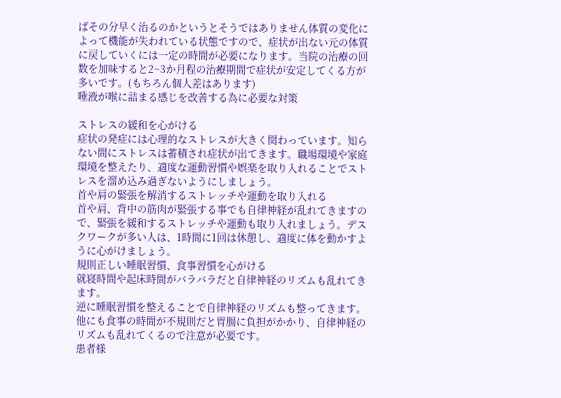ばその分早く治るのかというとそうではありません体質の変化によって機能が失われている状態ですので、症状が出ない元の体質に戻していくには一定の時間が必要になります。当院の治療の回数を加味すると2~3か月程の治療期間で症状が安定してくる方が多いです。(もちろん個人差はあります)
唾液が喉に詰まる感じを改善する為に必要な対策

ストレスの緩和を心がける
症状の発症には心理的なストレスが大きく関わっています。知らない間にストレスは蓄積され症状が出てきます。職場環境や家庭環境を整えたり、適度な運動習慣や娯楽を取り入れることでストレスを溜め込み過ぎないようにしましょう。
首や肩の緊張を解消するストレッチや運動を取り入れる
首や肩、背中の筋肉が緊張する事でも自律神経が乱れてきますので、緊張を緩和するストレッチや運動も取り入れましょう。デスクワークが多い人は、1時間に1回は休憩し、適度に体を動かすように心がけましょう。
規則正しい睡眠習慣、食事習慣を心がける
就寝時間や起床時間がバラバラだと自律神経のリズムも乱れてきます。
逆に睡眠習慣を整えることで自律神経のリズムも整ってきます。他にも食事の時間が不規則だと胃腸に負担がかかり、自律神経のリズムも乱れてくるので注意が必要です。
患者様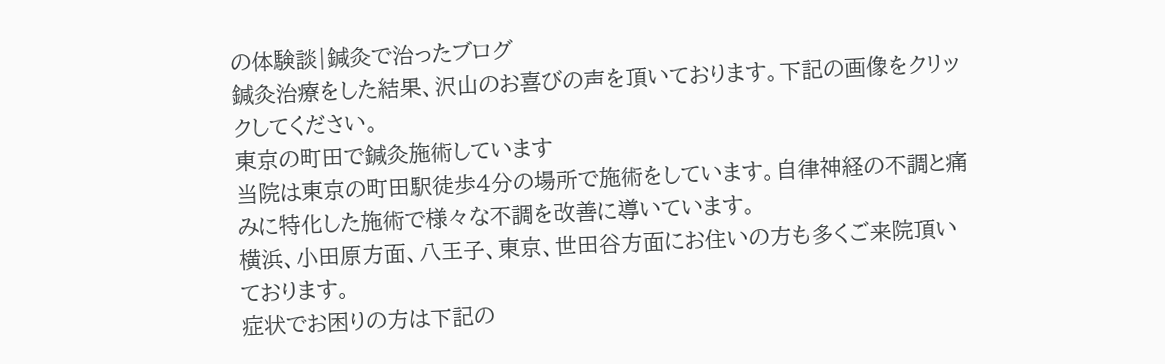の体験談|鍼灸で治ったブログ
鍼灸治療をした結果、沢山のお喜びの声を頂いております。下記の画像をクリックしてください。
東京の町田で鍼灸施術しています
当院は東京の町田駅徒歩4分の場所で施術をしています。自律神経の不調と痛みに特化した施術で様々な不調を改善に導いています。
横浜、小田原方面、八王子、東京、世田谷方面にお住いの方も多くご来院頂いております。
症状でお困りの方は下記の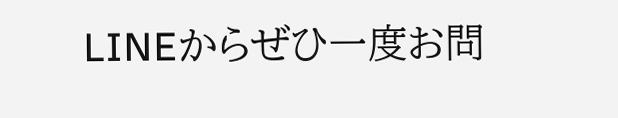LINEからぜひ一度お問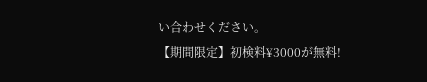い合わせください。
【期間限定】初検料¥3000が無料!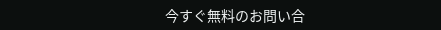今すぐ無料のお問い合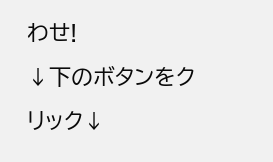わせ!
↓下のボタンをクリック↓